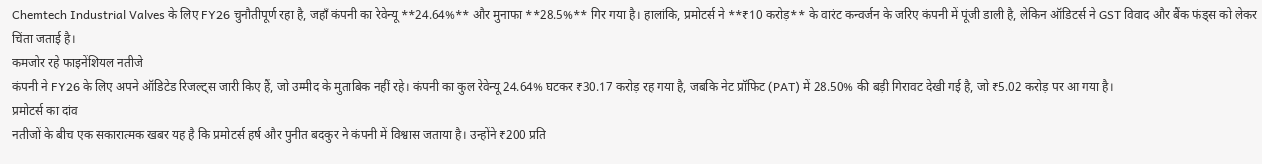Chemtech Industrial Valves के लिए FY26 चुनौतीपूर्ण रहा है, जहाँ कंपनी का रेवेन्यू **24.64%** और मुनाफा **28.5%** गिर गया है। हालांकि, प्रमोटर्स ने **₹10 करोड़** के वारंट कन्वर्जन के जरिए कंपनी में पूंजी डाली है, लेकिन ऑडिटर्स ने GST विवाद और बैंक फंड्स को लेकर चिंता जताई है।
कमजोर रहे फाइनेंशियल नतीजे
कंपनी ने FY26 के लिए अपने ऑडिटेड रिजल्ट्स जारी किए हैं, जो उम्मीद के मुताबिक नहीं रहे। कंपनी का कुल रेवेन्यू 24.64% घटकर ₹30.17 करोड़ रह गया है, जबकि नेट प्रॉफिट (PAT) में 28.50% की बड़ी गिरावट देखी गई है, जो ₹5.02 करोड़ पर आ गया है।
प्रमोटर्स का दांव
नतीजों के बीच एक सकारात्मक खबर यह है कि प्रमोटर्स हर्ष और पुनीत बदकुर ने कंपनी में विश्वास जताया है। उन्होंने ₹200 प्रति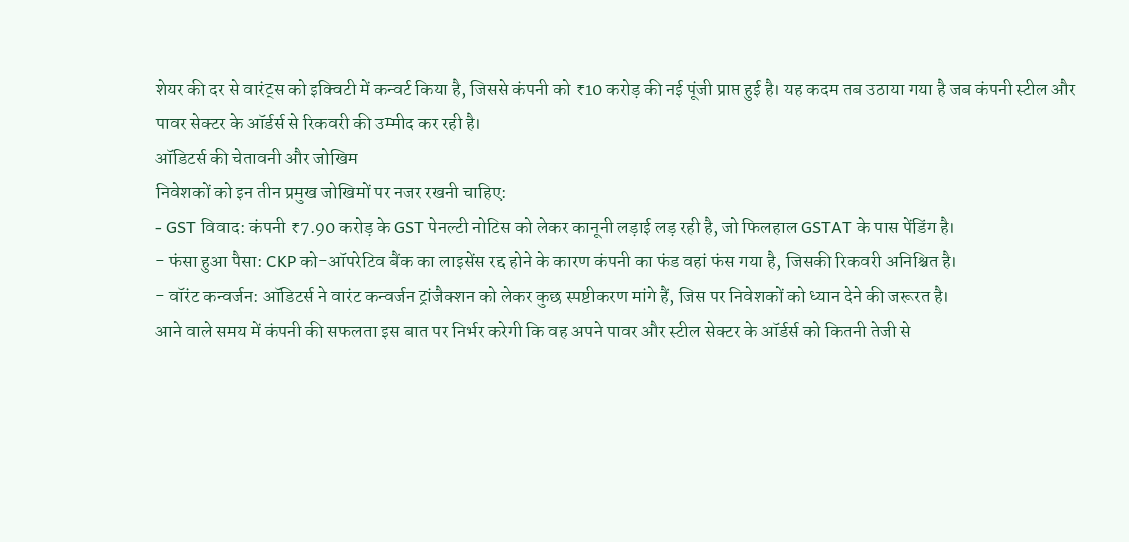शेयर की दर से वारंट्स को इक्विटी में कन्वर्ट किया है, जिससे कंपनी को ₹10 करोड़ की नई पूंजी प्राप्त हुई है। यह कदम तब उठाया गया है जब कंपनी स्टील और पावर सेक्टर के ऑर्डर्स से रिकवरी की उम्मीद कर रही है।
ऑडिटर्स की चेतावनी और जोखिम
निवेशकों को इन तीन प्रमुख जोखिमों पर नजर रखनी चाहिए:
- GST विवाद: कंपनी ₹7.90 करोड़ के GST पेनल्टी नोटिस को लेकर कानूनी लड़ाई लड़ रही है, जो फिलहाल GSTAT के पास पेंडिंग है।
- फंसा हुआ पैसा: CKP को-ऑपरेटिव बैंक का लाइसेंस रद्द होने के कारण कंपनी का फंड वहां फंस गया है, जिसकी रिकवरी अनिश्चित है।
- वॉरंट कन्वर्जन: ऑडिटर्स ने वारंट कन्वर्जन ट्रांजैक्शन को लेकर कुछ स्पष्टीकरण मांगे हैं, जिस पर निवेशकों को ध्यान देने की जरूरत है।
आने वाले समय में कंपनी की सफलता इस बात पर निर्भर करेगी कि वह अपने पावर और स्टील सेक्टर के ऑर्डर्स को कितनी तेजी से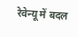रेवेन्यू में बदल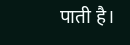पाती है।